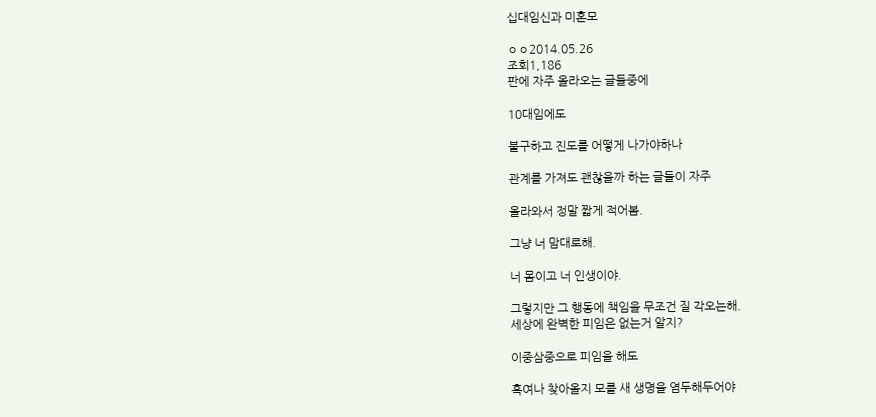십대임신과 미혼모

ㅇㅇ2014.05.26
조회1,186
판에 자주 올라오는 글들중에

10대임에도

불구하고 진도를 어떻게 나가야하나

관계를 가져도 괜찮을까 하는 글들이 자주

올라와서 정말 짧게 적어봄.

그냥 너 맘대로해.

너 몸이고 너 인생이야.

그렇지만 그 행동에 책임을 무조건 질 각오는해.
세상에 완벽한 피임은 없는거 알지?

이중삼중으로 피임을 해도

혹여나 찾아올지 모를 새 생명을 염두해두어야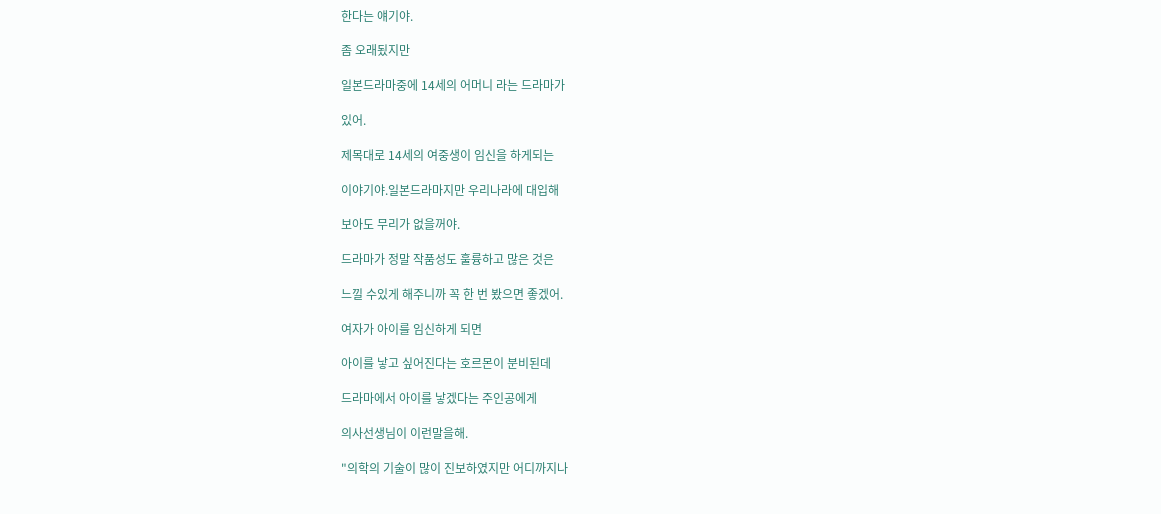한다는 얘기야.

좀 오래됬지만

일본드라마중에 14세의 어머니 라는 드라마가

있어.

제목대로 14세의 여중생이 임신을 하게되는

이야기야.일본드라마지만 우리나라에 대입해

보아도 무리가 없을꺼야.

드라마가 정말 작품성도 훌륭하고 많은 것은

느낄 수있게 해주니까 꼭 한 번 봤으면 좋겠어.

여자가 아이를 임신하게 되면

아이를 낳고 싶어진다는 호르몬이 분비된데

드라마에서 아이를 낳겠다는 주인공에게

의사선생님이 이런말을해.

"의학의 기술이 많이 진보하였지만 어디까지나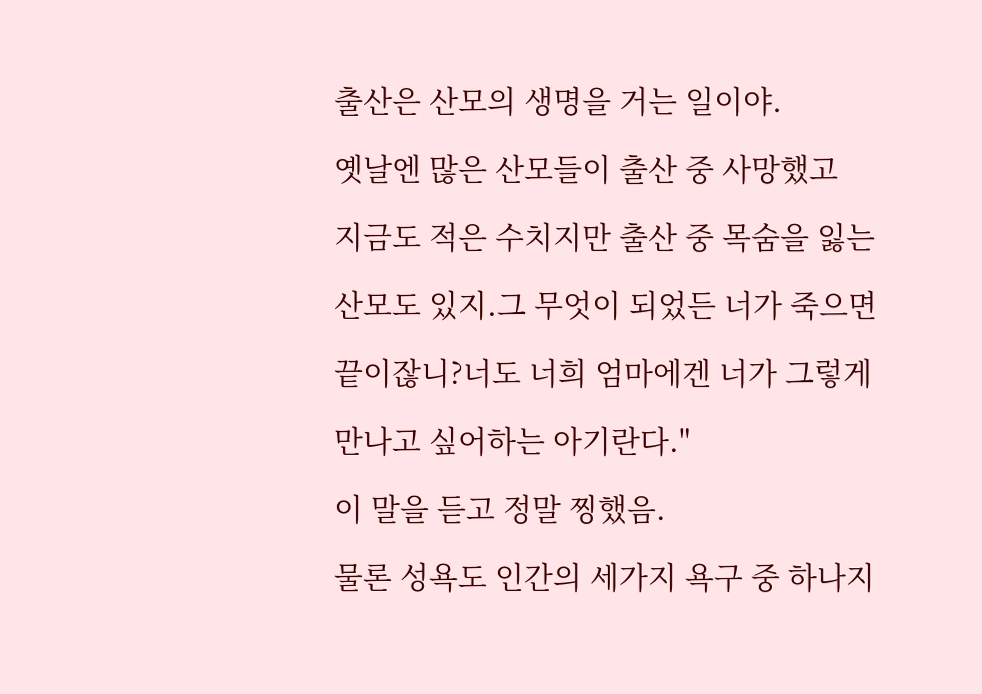출산은 산모의 생명을 거는 일이야.

옛날엔 많은 산모들이 출산 중 사망했고

지금도 적은 수치지만 출산 중 목숨을 잃는

산모도 있지.그 무엇이 되었든 너가 죽으면

끝이잖니?너도 너희 엄마에겐 너가 그렇게

만나고 싶어하는 아기란다."

이 말을 듣고 정말 찡했음.

물론 성욕도 인간의 세가지 욕구 중 하나지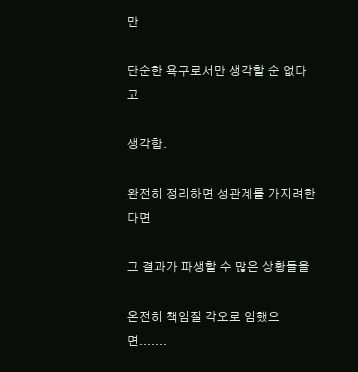만

단순한 욕구로서만 생각할 순 없다고

생각함.

완전히 정리하면 성관계를 가지려한다면

그 결과가 파생할 수 많은 상황들을

온전히 책임질 각오로 임했으면.......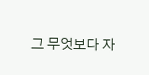그 무엇보다 자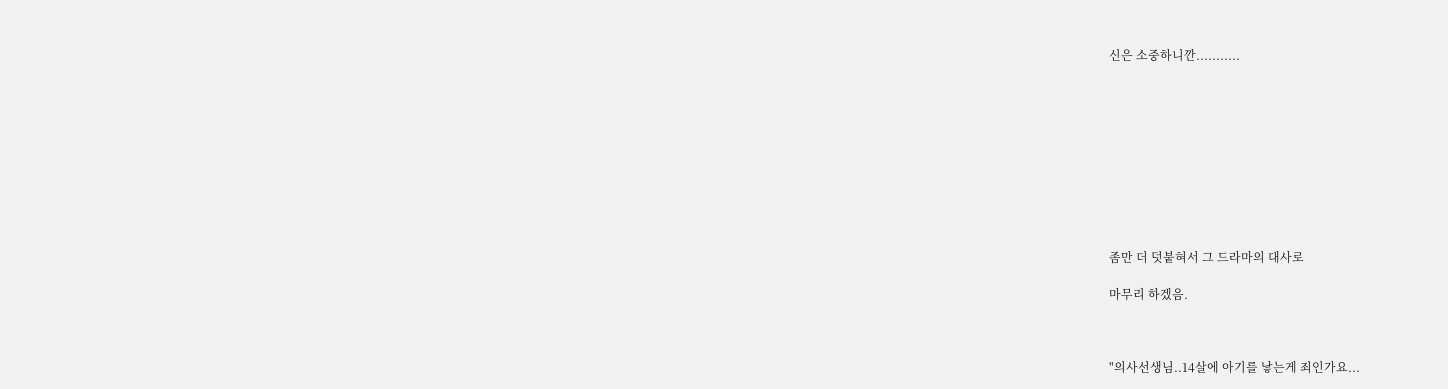신은 소중하니깐...........










좀만 더 덧붙혀서 그 드라마의 대사로

마무리 하겠음.



"의사선생님..14살에 아기를 낳는게 죄인가요...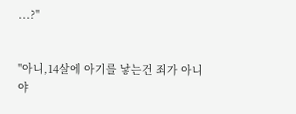...?"


"아니,14살에 아기를 낳는건 죄가 아니야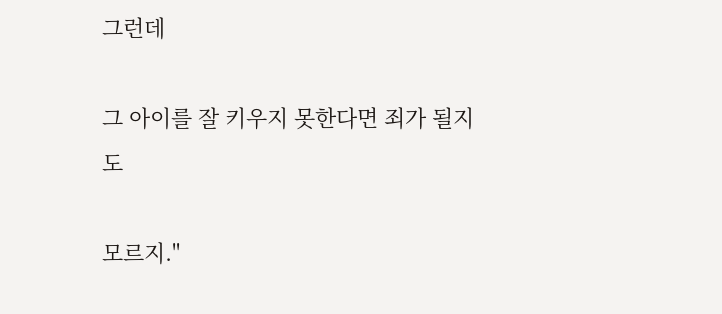그런데

그 아이를 잘 키우지 못한다면 죄가 될지도

모르지."